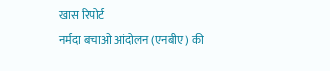खास रिपोर्ट
नर्मदा बचाओ आंदोलन (एनबीए) की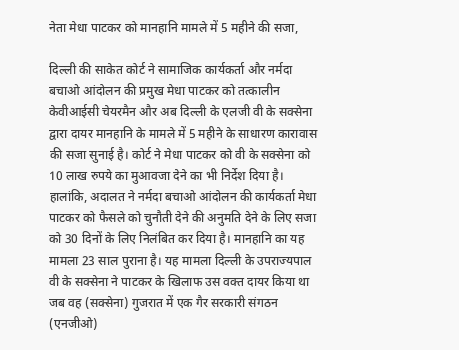नेता मेधा पाटकर को मानहानि मामले में 5 महीने की सजा,

दिल्ली की साकेत कोर्ट ने सामाजिक कार्यकर्ता और नर्मदा बचाओ आंदोलन की प्रमुख मेधा पाटकर को तत्कालीन केवीआईसी चेयरमैन और अब दिल्ली के एलजी वी के सक्सेना द्वारा दायर मानहानि के मामले में 5 महीने के साधारण कारावास की सजा सुनाई है। कोर्ट ने मेधा पाटकर को वी के सक्सेना को 10 लाख रुपये का मुआवजा देने का भी निर्देश दिया है।
हालांकि, अदालत ने नर्मदा बचाओ आंदोलन की कार्यकर्ता मेधा पाटकर को फैसले को चुनौती देने की अनुमति देने के लिए सजा को 30 दिनों के लिए निलंबित कर दिया है। मानहानि का यह मामला 23 साल पुराना है। यह मामला दिल्ली के उपराज्यपाल वी के सक्सेना ने पाटकर के खिलाफ उस वक्त दायर किया था जब वह (सक्सेना) गुजरात में एक गैर सरकारी संगठन (एनजीओ)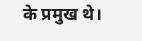के प्रमुख थे।